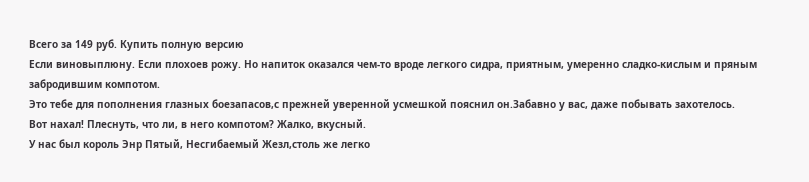Всего за 149 руб. Купить полную версию
Если виновыплюну. Если плохоев рожу. Но напиток оказался чем-то вроде легкого сидра, приятным, умеренно сладко-кислым и пряным забродившим компотом.
Это тебе для пополнения глазных боезапасов,с прежней уверенной усмешкой пояснил он.Забавно у вас, даже побывать захотелось.
Вот нахал! Плеснуть, что ли, в него компотом? Жалко, вкусный.
У нас был король Энр Пятый, Несгибаемый Жезл,столь же легко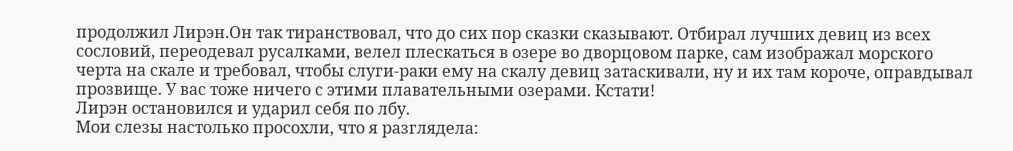продолжил Лирэн.Он так тиранствовал, что до сих пор сказки сказывают. Отбирал лучших девиц из всех сословий, переодевал русалками, велел плескаться в озере во дворцовом парке, сам изображал морского черта на скале и требовал, чтобы слуги-раки ему на скалу девиц затаскивали, ну и их там короче, оправдывал прозвище. У вас тоже ничего с этими плавательными озерами. Кстати!
Лирэн остановился и ударил себя по лбу.
Мои слезы настолько просохли, что я разглядела: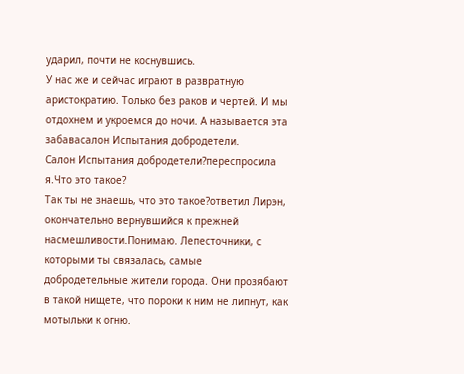ударил, почти не коснувшись.
У нас же и сейчас играют в развратную аристократию. Только без раков и чертей. И мы отдохнем и укроемся до ночи. А называется эта забавасалон Испытания добродетели.
Салон Испытания добродетели?переспросила я.Что это такое?
Так ты не знаешь, что это такое?ответил Лирэн, окончательно вернувшийся к прежней насмешливости.Понимаю. Лепесточники, с которыми ты связалась, самые добродетельные жители города. Они прозябают в такой нищете, что пороки к ним не липнут, как мотыльки к огню.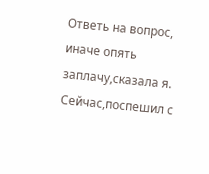Ответь на вопрос, иначе опять заплачу,сказала я.
Сейчас,поспешил с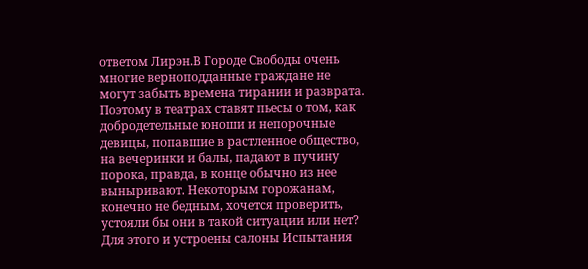ответом Лирэн.В Городе Свободы очень многие верноподданные граждане не могут забыть времена тирании и разврата. Поэтому в театрах ставят пьесы о том, как добродетельные юноши и непорочные девицы, попавшие в растленное общество, на вечеринки и балы, падают в пучину порока, правда, в конце обычно из нее выныривают. Некоторым горожанам, конечно не бедным, хочется проверить, устояли бы они в такой ситуации или нет? Для этого и устроены салоны Испытания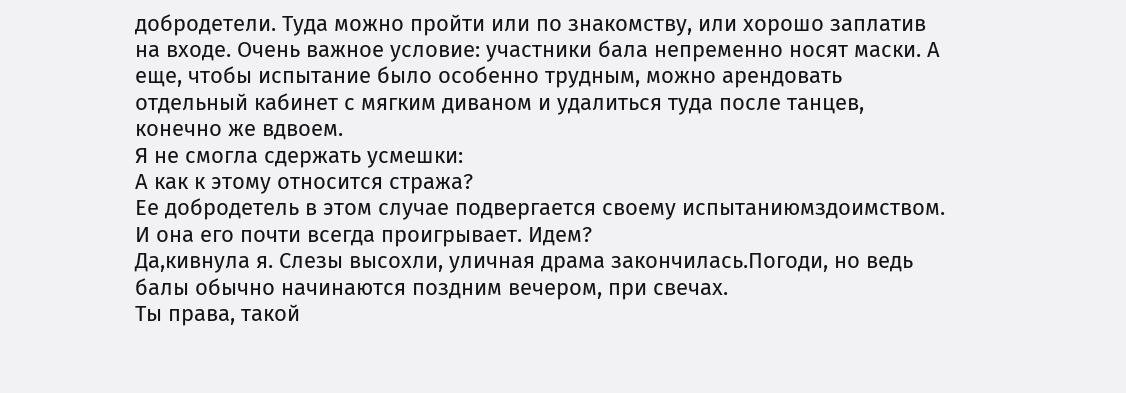добродетели. Туда можно пройти или по знакомству, или хорошо заплатив на входе. Очень важное условие: участники бала непременно носят маски. А еще, чтобы испытание было особенно трудным, можно арендовать отдельный кабинет с мягким диваном и удалиться туда после танцев, конечно же вдвоем.
Я не смогла сдержать усмешки:
А как к этому относится стража?
Ее добродетель в этом случае подвергается своему испытаниюмздоимством. И она его почти всегда проигрывает. Идем?
Да,кивнула я. Слезы высохли, уличная драма закончилась.Погоди, но ведь балы обычно начинаются поздним вечером, при свечах.
Ты права, такой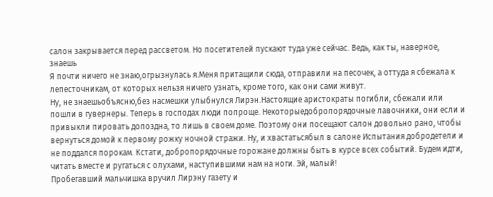салон закрывается перед рассветом. Но посетителей пускают туда уже сейчас. Ведь, как ты, наверное, знаешь
Я почти ничего не знаю,огрызнулась я.Меня притащили сюда, отправили на песочек, а оттуда я сбежала к лепесточникам, от которых нельзя ничего узнать, кроме того, как они сами живут.
Ну, не знаешьобъясню,без насмешки улыбнулся Лирэн.Настоящие аристократы погибли, сбежали или пошли в гувернеры. Теперь в господах люди попроще. Некоторыедобропорядочные лавочники, они если и привыкли пировать допоздна, то лишь в своем доме. Поэтому они посещают салон довольно рано, чтобы вернуться домой к первому рожку ночной стражи. Ну, и хвастатьсябыл в салоне Испытания добродетели и не поддался порокам. Кстати, добропорядочные горожане должны быть в курсе всех событий. Будем идти, читать вместе и ругаться с олухами, наступившими нам на ноги. Эй, малый!
Пробегавший мальчишка вручил Лирэну газету и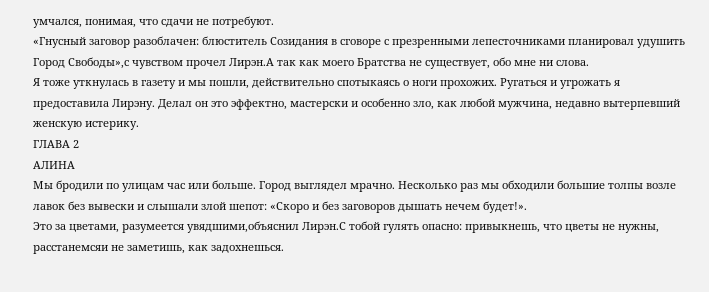умчался, понимая, что сдачи не потребуют.
«Гнусный заговор разоблачен: блюститель Созидания в сговоре с презренными лепесточниками планировал удушить Город Свободы»,с чувством прочел Лирэн.А так как моего Братства не существует, обо мне ни слова.
Я тоже уткнулась в газету и мы пошли, действительно спотыкаясь о ноги прохожих. Ругаться и угрожать я предоставила Лирэну. Делал он это эффектно, мастерски и особенно зло, как любой мужчина, недавно вытерпевший женскую истерику.
ГЛАВА 2
АЛИНА
Мы бродили по улицам час или больше. Город выглядел мрачно. Несколько раз мы обходили большие толпы возле лавок без вывески и слышали злой шепот: «Скоро и без заговоров дышать нечем будет!».
Это за цветами, разумеется увядшими,объяснил Лирэн.С тобой гулять опасно: привыкнешь, что цветы не нужны, расстанемсяи не заметишь, как задохнешься.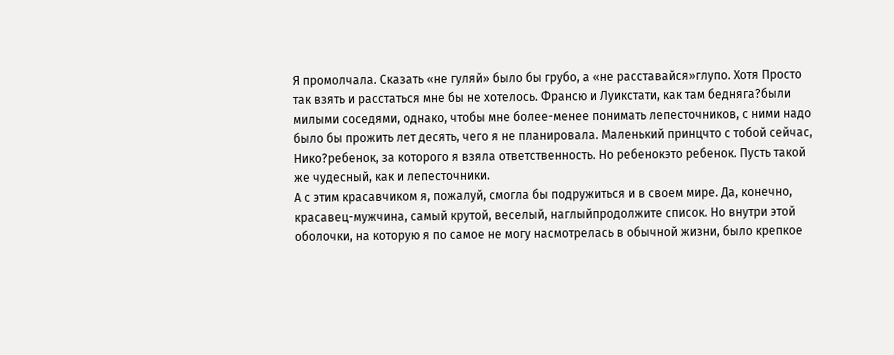Я промолчала. Сказать «не гуляй» было бы грубо, а «не расставайся»глупо. Хотя Просто так взять и расстаться мне бы не хотелось. Франсю и Луикстати, как там бедняга?были милыми соседями, однако, чтобы мне более-менее понимать лепесточников, с ними надо было бы прожить лет десять, чего я не планировала. Маленький принцчто с тобой сейчас, Нико?ребенок, за которого я взяла ответственность. Но ребенокэто ребенок. Пусть такой же чудесный, как и лепесточники.
А с этим красавчиком я, пожалуй, смогла бы подружиться и в своем мире. Да, конечно, красавец-мужчина, самый крутой, веселый, наглыйпродолжите список. Но внутри этой оболочки, на которую я по самое не могу насмотрелась в обычной жизни, было крепкое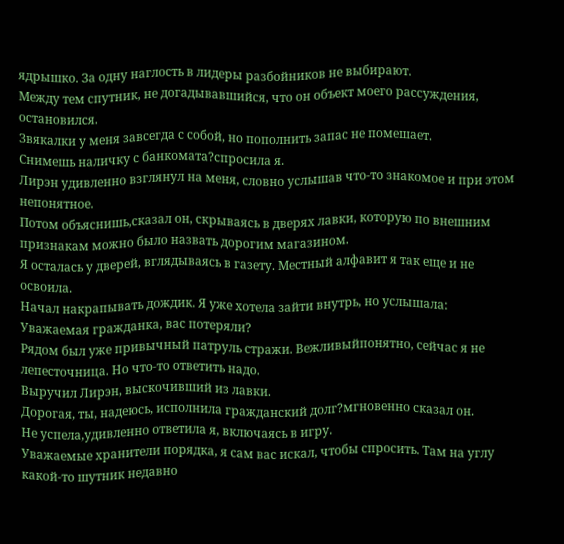ядрышко. За одну наглость в лидеры разбойников не выбирают.
Между тем спутник, не догадывавшийся, что он объект моего рассуждения, остановился.
Звякалки у меня завсегда с собой, но пополнить запас не помешает.
Снимешь наличку с банкомата?спросила я.
Лирэн удивленно взглянул на меня, словно услышав что-то знакомое и при этом непонятное.
Потом объяснишь,сказал он, скрываясь в дверях лавки, которую по внешним признакам можно было назвать дорогим магазином.
Я осталась у дверей, вглядываясь в газету. Местный алфавит я так еще и не освоила.
Начал накрапывать дождик. Я уже хотела зайти внутрь, но услышала:
Уважаемая гражданка, вас потеряли?
Рядом был уже привычный патруль стражи. Вежливыйпонятно, сейчас я не лепесточница. Но что-то ответить надо.
Выручил Лирэн, выскочивший из лавки.
Дорогая, ты, надеюсь, исполнила гражданский долг?мгновенно сказал он.
Не успела,удивленно ответила я, включаясь в игру.
Уважаемые хранители порядка, я сам вас искал, чтобы спросить. Там на углу какой-то шутник недавно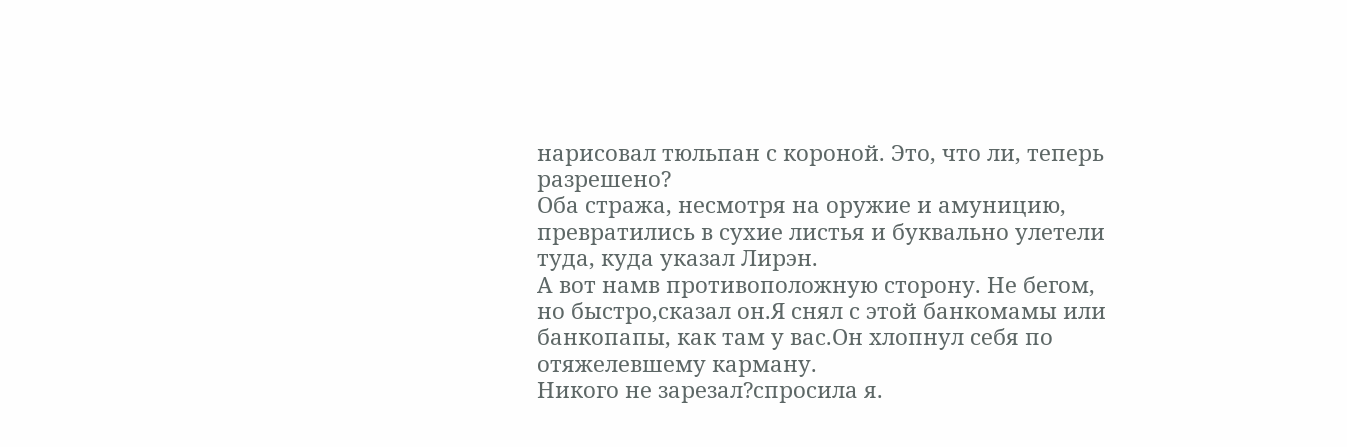нарисовал тюльпан с короной. Это, что ли, теперь разрешено?
Оба стража, несмотря на оружие и амуницию, превратились в сухие листья и буквально улетели туда, куда указал Лирэн.
А вот намв противоположную сторону. Не бегом, но быстро,сказал он.Я снял с этой банкомамы или банкопапы, как там у вас.Он хлопнул себя по отяжелевшему карману.
Никого не зарезал?спросила я.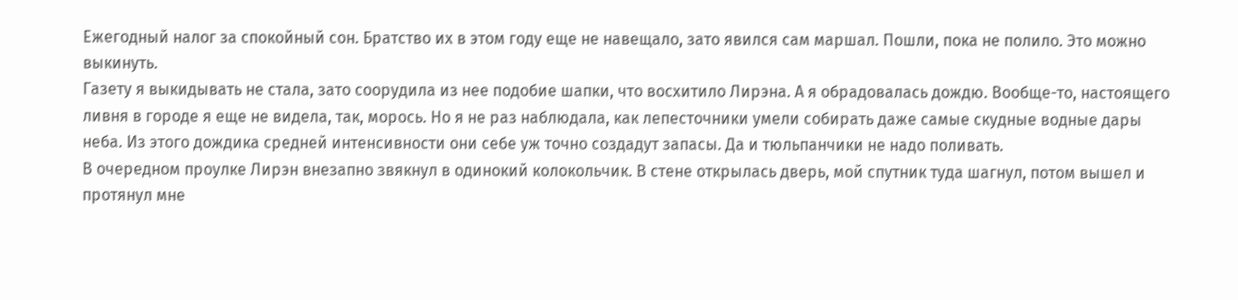Ежегодный налог за спокойный сон. Братство их в этом году еще не навещало, зато явился сам маршал. Пошли, пока не полило. Это можно выкинуть.
Газету я выкидывать не стала, зато соорудила из нее подобие шапки, что восхитило Лирэна. А я обрадовалась дождю. Вообще-то, настоящего ливня в городе я еще не видела, так, морось. Но я не раз наблюдала, как лепесточники умели собирать даже самые скудные водные дары неба. Из этого дождика средней интенсивности они себе уж точно создадут запасы. Да и тюльпанчики не надо поливать.
В очередном проулке Лирэн внезапно звякнул в одинокий колокольчик. В стене открылась дверь, мой спутник туда шагнул, потом вышел и протянул мне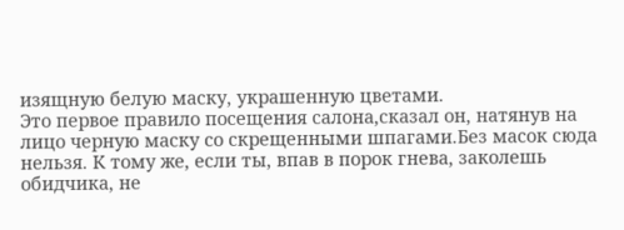изящную белую маску, украшенную цветами.
Это первое правило посещения салона,сказал он, натянув на лицо черную маску со скрещенными шпагами.Без масок сюда нельзя. К тому же, если ты, впав в порок гнева, заколешь обидчика, не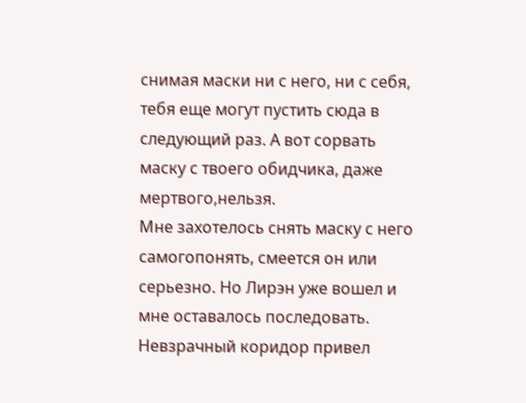снимая маски ни с него, ни с себя, тебя еще могут пустить сюда в следующий раз. А вот сорвать маску с твоего обидчика, даже мертвого,нельзя.
Мне захотелось снять маску с него самогопонять, смеется он или серьезно. Но Лирэн уже вошел и мне оставалось последовать.
Невзрачный коридор привел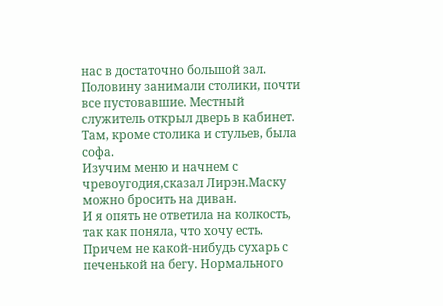нас в достаточно большой зал. Половину занимали столики, почти все пустовавшие. Местный служитель открыл дверь в кабинет. Там, кроме столика и стульев, была софа.
Изучим меню и начнем с чревоугодия,сказал Лирэн.Маску можно бросить на диван.
И я опять не ответила на колкость, так как поняла, что хочу есть. Причем не какой-нибудь сухарь с печенькой на бегу. Нормального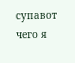супавот чего я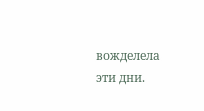вожделела эти дни.